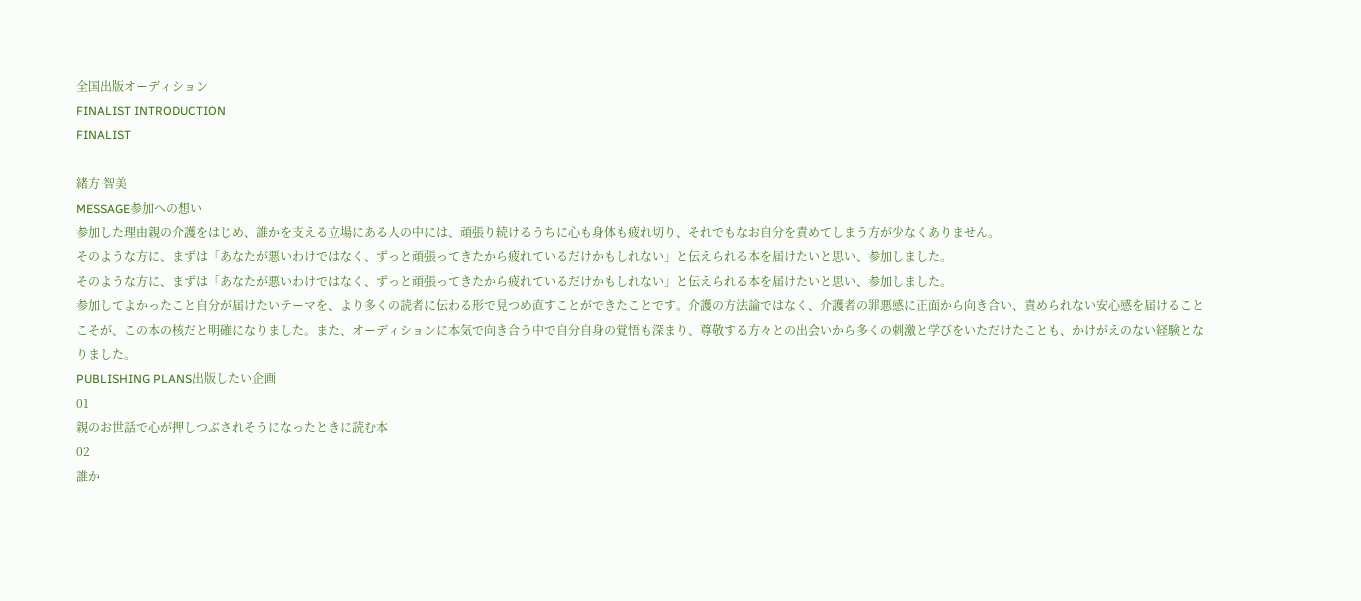全国出版オーディション
FINALIST INTRODUCTION
FINALIST

緒方 智美
MESSAGE参加への想い
参加した理由親の介護をはじめ、誰かを支える立場にある人の中には、頑張り続けるうちに心も身体も疲れ切り、それでもなお自分を責めてしまう方が少なくありません。
そのような方に、まずは「あなたが悪いわけではなく、ずっと頑張ってきたから疲れているだけかもしれない」と伝えられる本を届けたいと思い、参加しました。
そのような方に、まずは「あなたが悪いわけではなく、ずっと頑張ってきたから疲れているだけかもしれない」と伝えられる本を届けたいと思い、参加しました。
参加してよかったこと自分が届けたいテーマを、より多くの読者に伝わる形で見つめ直すことができたことです。介護の方法論ではなく、介護者の罪悪感に正面から向き合い、責められない安心感を届けることこそが、この本の核だと明確になりました。また、オーディションに本気で向き合う中で自分自身の覚悟も深まり、尊敬する方々との出会いから多くの刺激と学びをいただけたことも、かけがえのない経験となりました。
PUBLISHING PLANS出版したい企画
01
親のお世話で心が押しつぶされそうになったときに読む本
02
誰か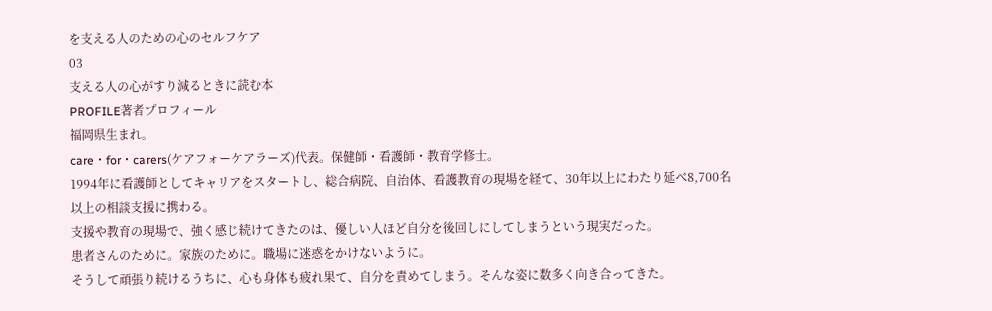を支える人のための心のセルフケア
03
支える人の心がすり減るときに読む本
PROFILE著者プロフィール
福岡県生まれ。
care・for・carers(ケアフォーケアラーズ)代表。保健師・看護師・教育学修士。
1994年に看護師としてキャリアをスタートし、総合病院、自治体、看護教育の現場を経て、30年以上にわたり延べ8,700名以上の相談支援に携わる。
支援や教育の現場で、強く感じ続けてきたのは、優しい人ほど自分を後回しにしてしまうという現実だった。
患者さんのために。家族のために。職場に迷惑をかけないように。
そうして頑張り続けるうちに、心も身体も疲れ果て、自分を責めてしまう。そんな姿に数多く向き合ってきた。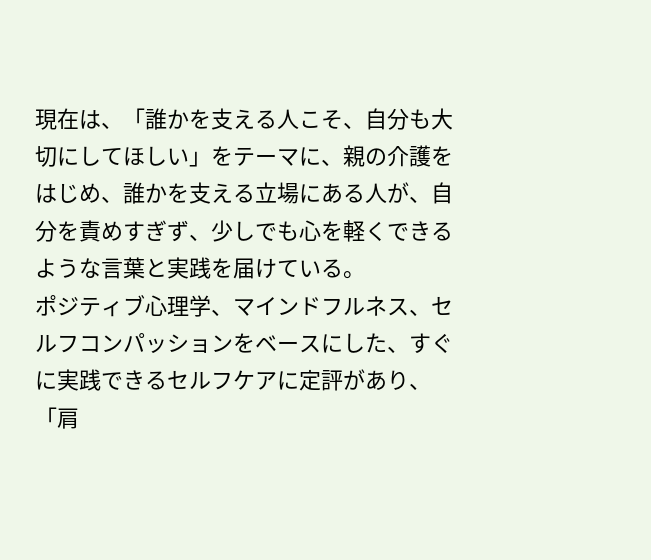現在は、「誰かを支える人こそ、自分も大切にしてほしい」をテーマに、親の介護をはじめ、誰かを支える立場にある人が、自分を責めすぎず、少しでも心を軽くできるような言葉と実践を届けている。
ポジティブ心理学、マインドフルネス、セルフコンパッションをベースにした、すぐに実践できるセルフケアに定評があり、「肩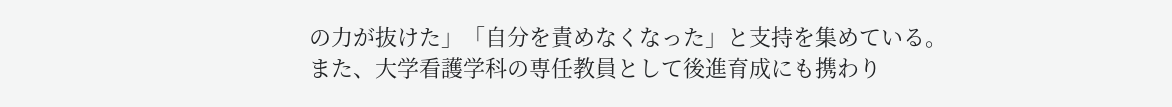の力が抜けた」「自分を責めなくなった」と支持を集めている。
また、大学看護学科の専任教員として後進育成にも携わり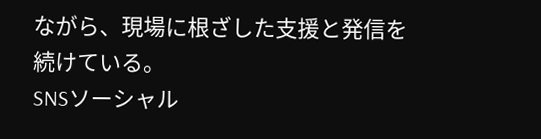ながら、現場に根ざした支援と発信を続けている。
SNSソーシャル